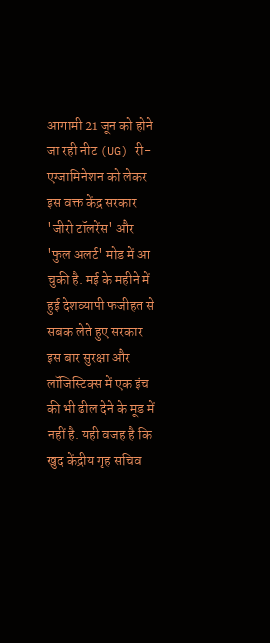आगामी 21 जून को होने जा रही नीट (UG) री-एग्जामिनेशन को लेकर इस वक्त केंद्र सरकार 'जीरो टॉलरेंस' और 'फुल अलर्ट' मोड में आ चुकी है. मई के महीने में हुई देशव्यापी फजीहत से सबक लेते हुए सरकार इस बार सुरक्षा और लॉजिस्टिक्स में एक इंच की भी ढील देने के मूड में नहीं है. यही वजह है कि खुद केंद्रीय गृह सचिव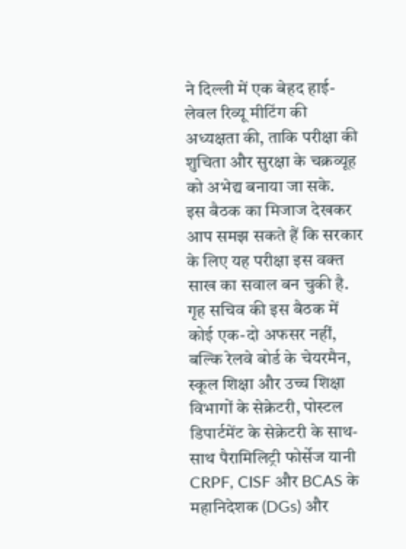ने दिल्ली में एक बेहद हाई-लेवल रिव्यू मीटिंग की अध्यक्षता की, ताकि परीक्षा की शुचिता और सुरक्षा के चक्रव्यूह को अभेद्य बनाया जा सके.
इस बैठक का मिजाज देखकर आप समझ सकते हैं कि सरकार के लिए यह परीक्षा इस वक्त साख का सवाल बन चुकी है. गृह सचिव की इस बैठक में कोई एक-दो अफसर नहीं, बल्कि रेलवे बोर्ड के चेयरमैन, स्कूल शिक्षा और उच्च शिक्षा विभागों के सेक्रेटरी, पोस्टल डिपार्टमेंट के सेक्रेटरी के साथ-साथ पैरामिलिट्री फोर्सेज यानी CRPF, CISF और BCAS के महानिदेशक (DGs) और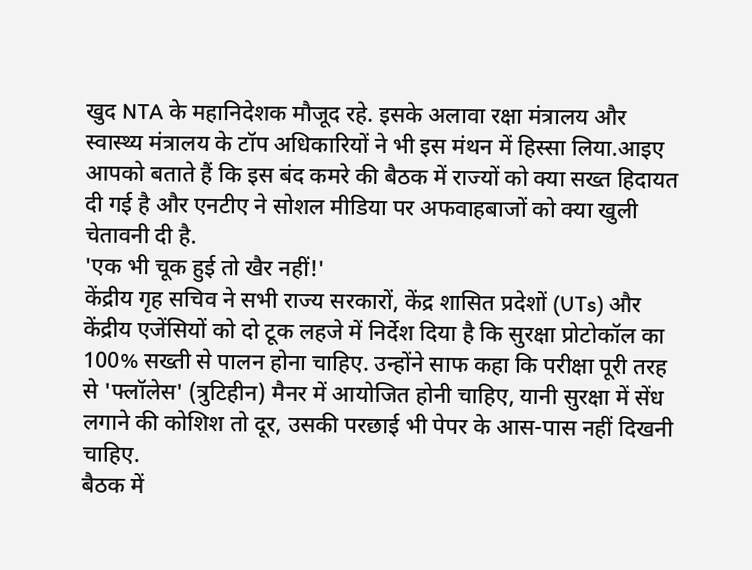खुद NTA के महानिदेशक मौजूद रहे. इसके अलावा रक्षा मंत्रालय और स्वास्थ्य मंत्रालय के टॉप अधिकारियों ने भी इस मंथन में हिस्सा लिया.आइए आपको बताते हैं कि इस बंद कमरे की बैठक में राज्यों को क्या सख्त हिदायत दी गई है और एनटीए ने सोशल मीडिया पर अफवाहबाजों को क्या खुली चेतावनी दी है.
'एक भी चूक हुई तो खैर नहीं!'
केंद्रीय गृह सचिव ने सभी राज्य सरकारों, केंद्र शासित प्रदेशों (UTs) और केंद्रीय एजेंसियों को दो टूक लहजे में निर्देश दिया है कि सुरक्षा प्रोटोकॉल का 100% सख्ती से पालन होना चाहिए. उन्होंने साफ कहा कि परीक्षा पूरी तरह से 'फ्लॉलेस' (त्रुटिहीन) मैनर में आयोजित होनी चाहिए, यानी सुरक्षा में सेंध लगाने की कोशिश तो दूर, उसकी परछाई भी पेपर के आस-पास नहीं दिखनी चाहिए.
बैठक में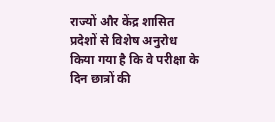राज्यों और केंद्र शासित प्रदेशों से विशेष अनुरोध किया गया है कि वे परीक्षा के दिन छात्रों की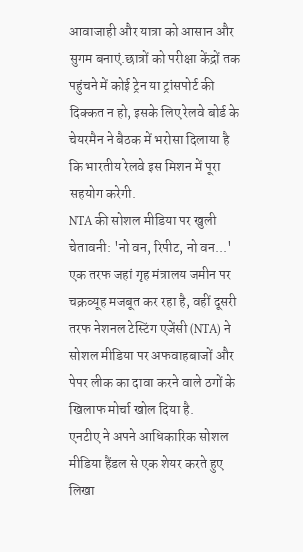आवाजाही और यात्रा को आसान और सुगम बनाएं.छात्रों को परीक्षा केंद्रों तक पहुंचने में कोई ट्रेन या ट्रांसपोर्ट की दिक्कत न हो, इसके लिए रेलवे बोर्ड के चेयरमैन ने बैठक में भरोसा दिलाया है कि भारतीय रेलवे इस मिशन में पूरा सहयोग करेगी.
NTA की सोशल मीडिया पर खुली चेतावनी: 'नो वन, रिपीट, नो वन...'
एक तरफ जहां गृह मंत्रालय जमीन पर चक्रव्यूह मजबूत कर रहा है, वहीं दूसरी तरफ नेशनल टेस्टिंग एजेंसी (NTA) ने सोशल मीडिया पर अफवाहबाजों और पेपर लीक का दावा करने वाले ठगों के खिलाफ मोर्चा खोल दिया है.
एनटीए ने अपने आधिकारिक सोशल मीडिया हैंडल से एक शेयर करते हुए लिखा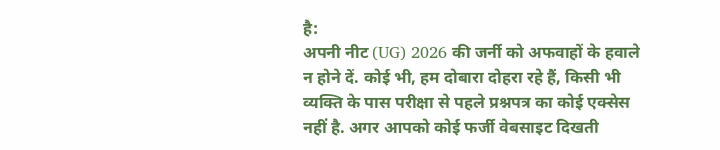है:
अपनी नीट (UG) 2026 की जर्नी को अफवाहों के हवाले न होने दें. कोई भी, हम दोबारा दोहरा रहे हैं, किसी भी व्यक्ति के पास परीक्षा से पहले प्रश्नपत्र का कोई एक्सेस नहीं है. अगर आपको कोई फर्जी वेबसाइट दिखती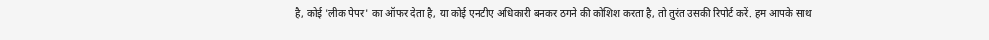है, कोई 'लीक पेपर' का ऑफर देता है, या कोई एनटीए अधिकारी बनकर ठगने की कोशिश करता है, तो तुरंत उसकी रिपोर्ट करें. हम आपके साथ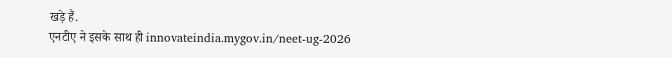खड़े हैं.
एनटीए ने इसके साथ ही innovateindia.mygov.in/neet-ug-2026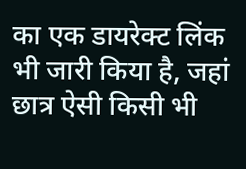का एक डायरेक्ट लिंक भी जारी किया है, जहां छात्र ऐसी किसी भी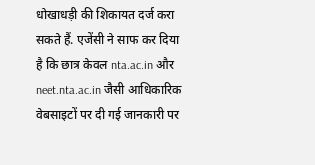धोखाधड़ी की शिकायत दर्ज करा सकते हैं. एजेंसी ने साफ कर दिया है कि छात्र केवल nta.ac.in और neet.nta.ac.in जैसी आधिकारिक वेबसाइटों पर दी गई जानकारी पर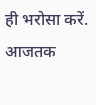ही भरोसा करें.
आजतक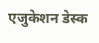एजुकेशन डेस्क